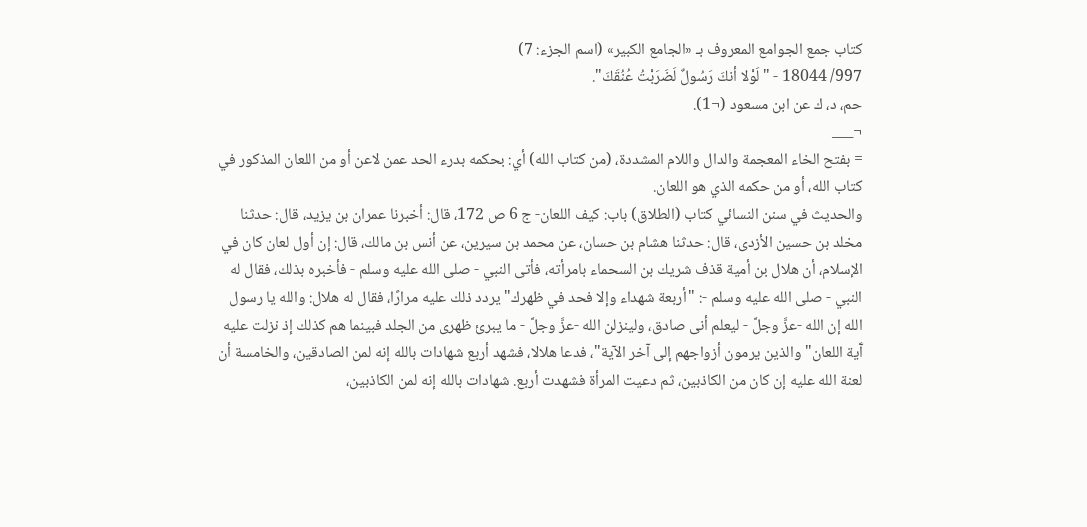كتاب جمع الجوامع المعروف بـ «الجامع الكبير» (اسم الجزء: 7)
997/ 18044 - "لَوْلا أنكَ رَسُولٌ لَضَرَبْتُ عُنُقَكَ".
حم، د، ك عن ابن مسعود (¬1).
¬___
= بفتح الخاء المعجمة والدال واللام المشددة، (من كتاب الله) أي: بحكمه بدرء الحد عمن لاعن أو من اللعان المذكور في كتاب الله، أو من حكمه الذي هو اللعان.
والحديث في سنن النسائي كتاب (الطلاق) باب: كيف اللعان- ج 6 ص 172، قال: أخبرنا عمران بن يزيد، قال: حدثنا مخلد بن حسين الأزدى، قال: حدثنا هشام بن حسان، عن محمد بن سيرين، عن أنس بن مالك، قال: إن أول لعان كان في الإسلام، أن هلال بن أمية قذف شريك بن السحماء بامرأته، فأتى النبي - صلى الله عليه وسلم - فأخبره بذلك، فقال له النبي - صلى الله عليه وسلم -: "أربعة شهداء وإلا فحد في ظهرك" يردد ذلك عليه مرارًا، فقال له هلال: والله يا رسول الله إن الله -عزَّ وجلَّ - ليعلم أنى صادق، ولينزلن الله -عزَّ وجلَّ - ما يبرئ ظهرى من الجلد فبينما هم كذلك إذ نزلت عليه آَية اللعان" والذين يرمون أزواجهم إلى آخر الآية"، فدعا هلالا، فشهد أربع شهادات بالله إنه لمن الصادقين، والخامسة أن لعنة الله عليه إن كان من الكاذبين، ثم دعيت المرأة فشهدت أربع. شهادات بالله إنه لمن الكاذبين،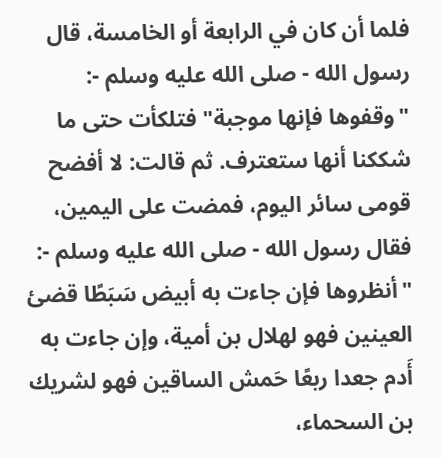فلما أن كان في الرابعة أو الخامسة، قال رسول الله - صلى الله عليه وسلم -: "وقفوها فإنها موجبة" فتلكأت حتى ما شككنا أنها ستعترف. ثم قالت: لا أفضح قومى سائر اليوم، فمضت على اليمين، فقال رسول الله - صلى الله عليه وسلم -: "أنظروها فإن جاءت به أبيض سَبَطًا قضئ العينين فهو لهلال بن أمية، وإن جاءت به أَدم جعدا ربعًا حَمش الساقين فهو لشريك بن السحماء،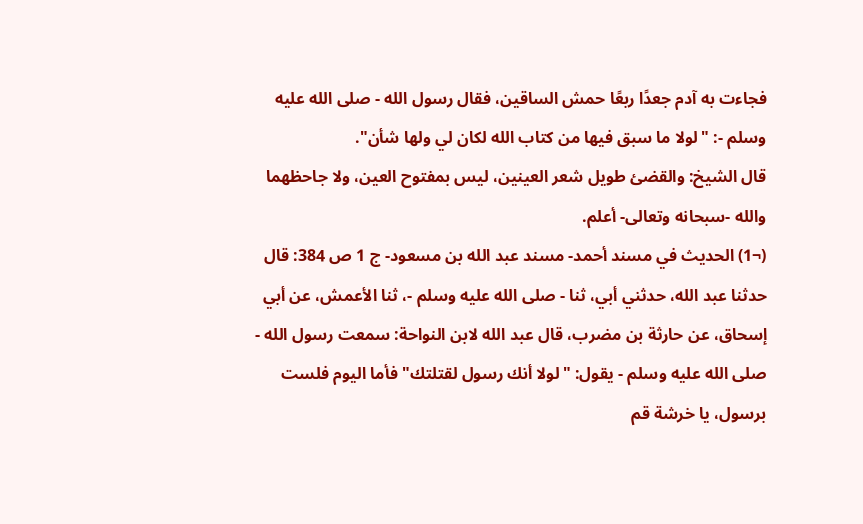فجاءت به آدم جعدًا ربعًا حمش الساقين، فقال رسول الله - صلى الله عليه وسلم -: "لولا ما سبق فيها من كتاب الله لكان لي ولها شأن".
قال الشيخ: والقضئ طويل شعر العينين، ليس بمفتوح العين، ولا جاحظهما والله -سبحانه وتعالى- أعلم.
(¬1) الحديث في مسند أحمد- مسند عبد الله بن مسعود- ج 1 ص 384: قال حدثنا عبد الله، حدثني أبي، ثنا - صلى الله عليه وسلم -، ثنا الأعمش، عن أبي إسحاق، عن حارثة بن مضرب، قال عبد الله لابن النواحة: سمعت رسول الله - صلى الله عليه وسلم - يقول: "لولا أنك رسول لقتلتك" فأما اليوم فلست برسول، يا خرشة قم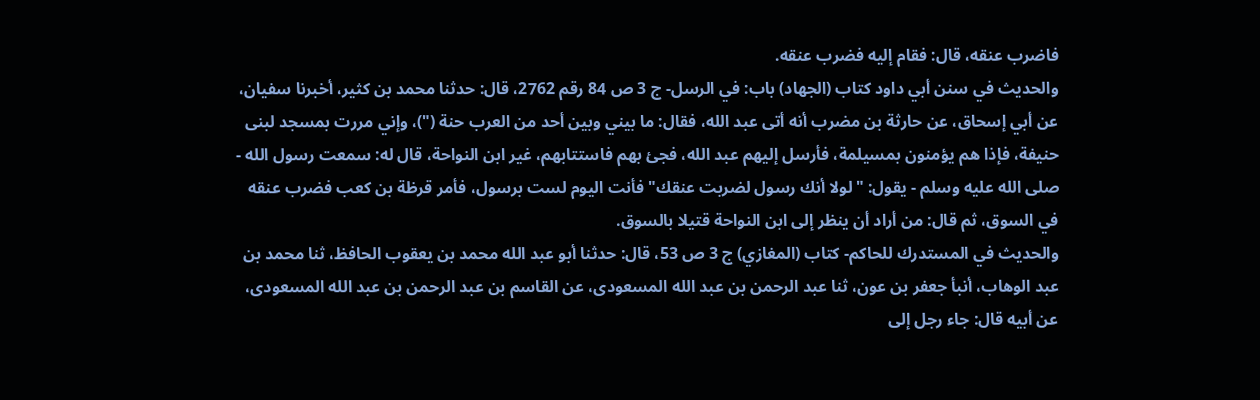فاضرب عنقه، قال: فقام إليه فضرب عنقه.
والحديث في سنن أبي داود كتاب (الجهاد) باب: في الرسل- ج 3 ص 84 رقم 2762، قال: حدثنا محمد بن كثير، أخبرنا سفيان، عن أبي إسحاق، عن حارثة بن مضرب أنه أتى عبد الله، فقال: ما بيني وبين أحد من العرب حنة (")، وإني مررت بمسجد لبنى حنيفة، فإذا هم يؤمنون بمسيلمة، فأرسل إليهم عبد الله، فجئ بهم فاستتابهم، غير ابن النواحة، قال له: سمعت رسول الله - صلى الله عليه وسلم - يقول: "لولا أنك رسول لضربت عنقك" فأنت اليوم لست برسول، فأمر قرظة بن كعب فضرب عنقه في السوق، ثم قال: من أراد أن ينظر إلى ابن النواحة قتيلا بالسوق.
والحديث في المستدرك للحاكم- كتاب (المغازي) ج 3 ص 53، قال: حدثنا أبو عبد الله محمد بن يعقوب الحافظ، ثنا محمد بن عبد الوهاب، أنبأ جعفر بن عون، ثنا عبد الرحمن بن عبد الله المسعودى، عن القاسم بن عبد الرحمن بن عبد الله المسعودى، عن أبيه قال: جاء رجل إلى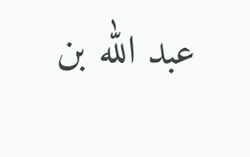عبد الله بن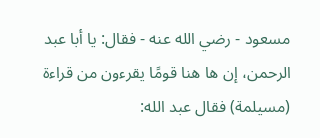مسعود - رضي الله عنه - فقال: يا أبا عبد الرحمن، إن ها هنا قومًا يقرءون من قراءة (مسيلمة) فقال عبد الله: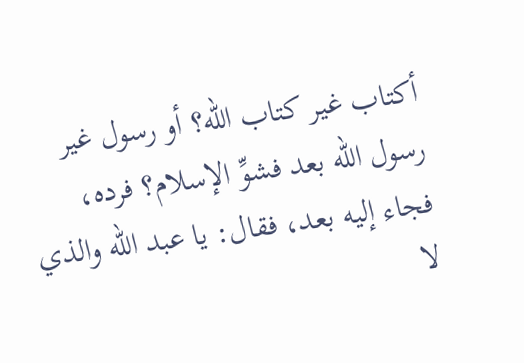أكتاب غير كتاب الله؟ أو رسول غير رسول الله بعد فشوِّ الإسلام؟ فرده، فجاء إليه بعد، فقال: يا عبد الله والذي لا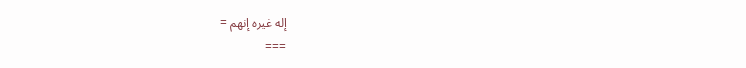إله غيره إنهم =
===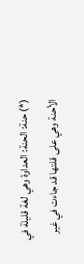(*) حنة: الحنة: العداوة وهي لغة قليلة في الأحنة وهي على قلتها قد جاءت في غير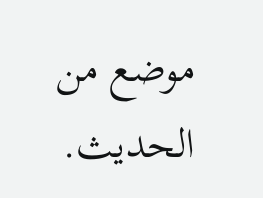موضع من الحديث.